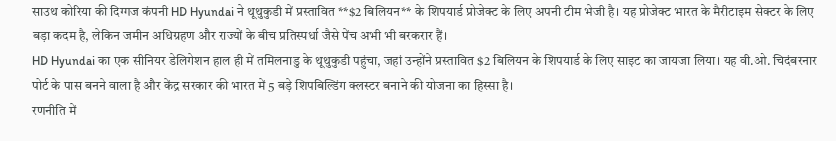साउथ कोरिया की दिग्गज कंपनी HD Hyundai ने थूथुकुडी में प्रस्तावित **$2 बिलियन** के शिपयार्ड प्रोजेक्ट के लिए अपनी टीम भेजी है। यह प्रोजेक्ट भारत के मैरीटाइम सेक्टर के लिए बड़ा कदम है, लेकिन जमीन अधिग्रहण और राज्यों के बीच प्रतिस्पर्धा जैसे पेंच अभी भी बरकरार हैं।
HD Hyundai का एक सीनियर डेलिगेशन हाल ही में तमिलनाडु के थूथुकुडी पहुंचा, जहां उन्होंने प्रस्तावित $2 बिलियन के शिपयार्ड के लिए साइट का जायजा लिया। यह वी.ओ. चिदंबरनार पोर्ट के पास बनने वाला है और केंद्र सरकार की भारत में 5 बड़े शिपबिल्डिंग क्लस्टर बनाने की योजना का हिस्सा है।
रणनीति में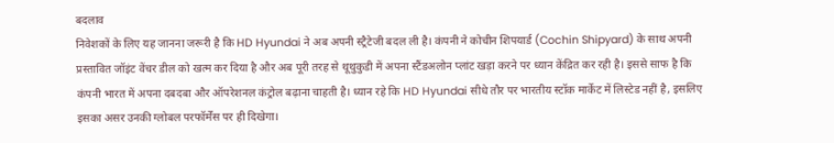बदलाव
निवेशकों के लिए यह जानना जरूरी है कि HD Hyundai ने अब अपनी स्ट्रैटेजी बदल ली है। कंपनी ने कोचीन शिपयार्ड (Cochin Shipyard) के साथ अपनी प्रस्तावित जॉइंट वेंचर डील को खत्म कर दिया है और अब पूरी तरह से थूथुकुडी में अपना स्टैंडअलोन प्लांट खड़ा करने पर ध्यान केंद्रित कर रही है। इससे साफ है कि कंपनी भारत में अपना दबदबा और ऑपरेशनल कंट्रोल बढ़ाना चाहती है। ध्यान रहे कि HD Hyundai सीधे तौर पर भारतीय स्टॉक मार्केट में लिस्टेड नहीं है, इसलिए इसका असर उनकी ग्लोबल परफॉर्मेंस पर ही दिखेगा।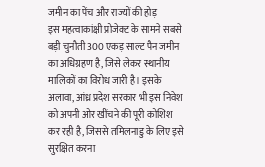जमीन का पेंच और राज्यों की होड़
इस महत्वाकांक्षी प्रोजेक्ट के सामने सबसे बड़ी चुनौती 300 एकड़ साल्ट पैन जमीन का अधिग्रहण है, जिसे लेकर स्थानीय मालिकों का विरोध जारी है। इसके अलावा, आंध्र प्रदेश सरकार भी इस निवेश को अपनी ओर खींचने की पूरी कोशिश कर रही है, जिससे तमिलनाडु के लिए इसे सुरक्षित करना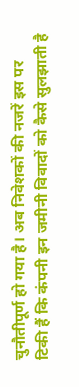चुनौतीपूर्ण हो गया है। अब निवेशकों की नजरें इस पर टिकी हैं कि कंपनी इन जमीनी विवादों को कैसे सुलझाती है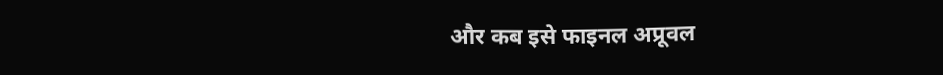और कब इसे फाइनल अप्रूवल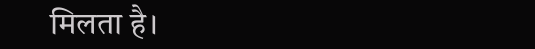मिलता है।